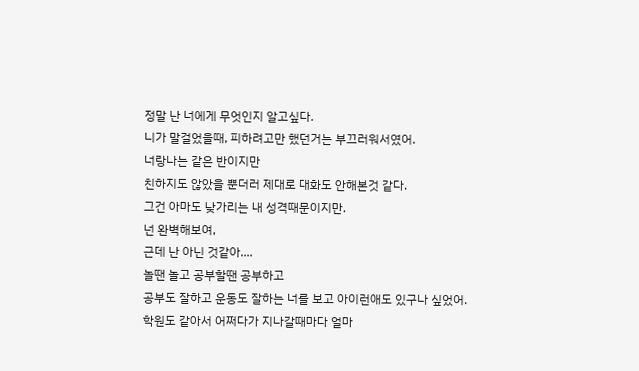정말 난 너에게 무엇인지 알고싶다.
니가 말걸었을때, 피하려고만 했던거는 부끄러워서였어.
너랑나는 같은 반이지만
친하지도 않았을 뿐더러 제대로 대화도 안해본것 같다.
그건 아마도 낮가리는 내 성격때문이지만.
넌 완벽해보여,
근데 난 아닌 것같아....
놀땐 놀고 공부할땐 공부하고
공부도 잘하고 운동도 잘하는 너를 보고 아이런애도 있구나 싶었어.
학원도 같아서 어쩌다가 지나갈때마다 얼마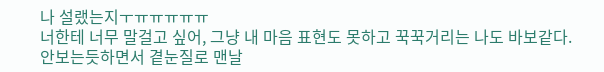나 설랬는지ㅜㅠㅠㅠㅠㅠ
너한테 너무 말걸고 싶어, 그냥 내 마음 표현도 못하고 꾹꾹거리는 나도 바보같다.
안보는듯하면서 곁눈질로 맨날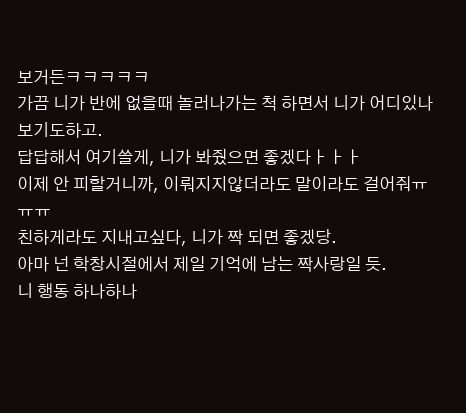보거든ㅋㅋㅋㅋㅋ
가끔 니가 반에 없을때 놀러나가는 척 하면서 니가 어디있나 보기도하고.
답답해서 여기쓸게, 니가 봐줬으면 좋겠다ㅏㅏㅏ
이제 안 피할거니까, 이뤄지지않더라도 말이라도 걸어줘ㅠㅠㅠ
친하게라도 지내고싶다, 니가 짝 되면 좋겠당.
아마 넌 학창시절에서 제일 기억에 남는 짝사랑일 듯.
니 행동 하나하나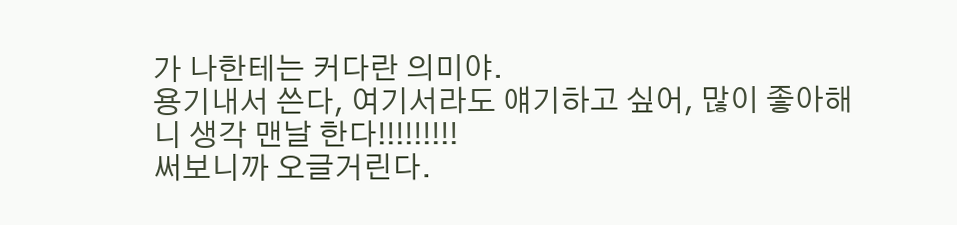가 나한테는 커다란 의미야.
용기내서 쓴다, 여기서라도 얘기하고 싶어, 많이 좋아해
니 생각 맨날 한다!!!!!!!!!
써보니까 오글거린다.